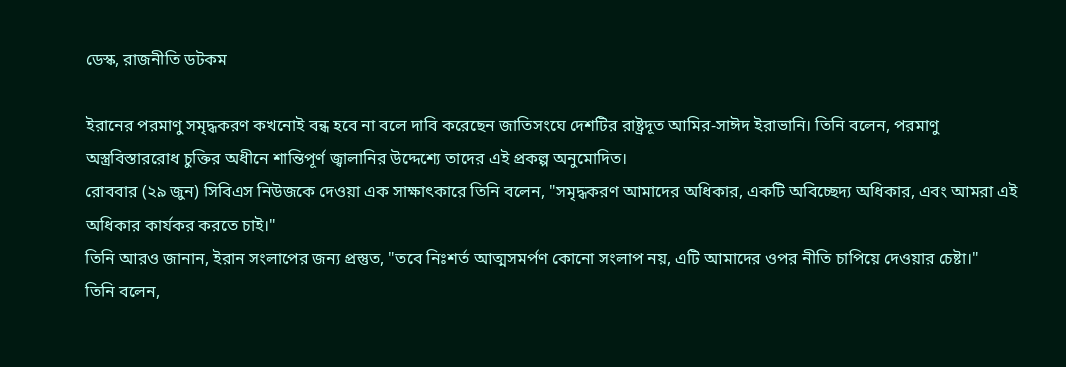ডেস্ক, রাজনীতি ডটকম

ইরানের পরমাণু সমৃদ্ধকরণ কখনোই বন্ধ হবে না বলে দাবি করেছেন জাতিসংঘে দেশটির রাষ্ট্রদূত আমির-সাঈদ ইরাভানি। তিনি বলেন, পরমাণু অস্ত্রবিস্তাররোধ চুক্তির অধীনে শান্তিপূর্ণ জ্বালানির উদ্দেশ্যে তাদের এই প্রকল্প অনুমোদিত।
রোববার (২৯ জুন) সিবিএস নিউজকে দেওয়া এক সাক্ষাৎকারে তিনি বলেন, "সমৃদ্ধকরণ আমাদের অধিকার, একটি অবিচ্ছেদ্য অধিকার, এবং আমরা এই অধিকার কার্যকর করতে চাই।"
তিনি আরও জানান, ইরান সংলাপের জন্য প্রস্তুত, "তবে নিঃশর্ত আত্মসমর্পণ কোনো সংলাপ নয়, এটি আমাদের ওপর নীতি চাপিয়ে দেওয়ার চেষ্টা।"
তিনি বলেন,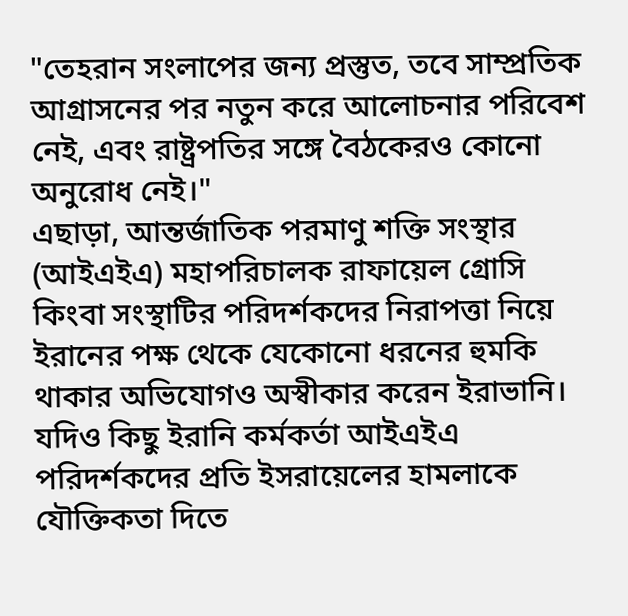"তেহরান সংলাপের জন্য প্রস্তুত, তবে সাম্প্রতিক আগ্রাসনের পর নতুন করে আলোচনার পরিবেশ নেই, এবং রাষ্ট্রপতির সঙ্গে বৈঠকেরও কোনো অনুরোধ নেই।"
এছাড়া, আন্তর্জাতিক পরমাণু শক্তি সংস্থার (আইএইএ) মহাপরিচালক রাফায়েল গ্রোসি কিংবা সংস্থাটির পরিদর্শকদের নিরাপত্তা নিয়ে ইরানের পক্ষ থেকে যেকোনো ধরনের হুমকি থাকার অভিযোগও অস্বীকার করেন ইরাভানি। যদিও কিছু ইরানি কর্মকর্তা আইএইএ পরিদর্শকদের প্রতি ইসরায়েলের হামলাকে যৌক্তিকতা দিতে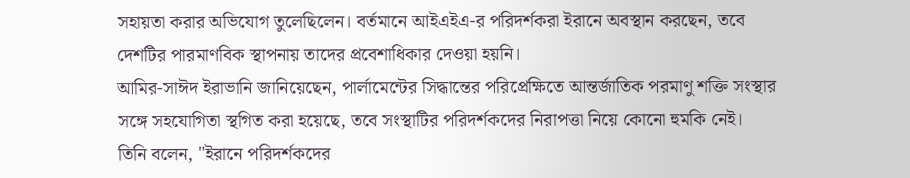সহায়তা করার অভিযোগ তুলেছিলেন। বর্তমানে আইএইএ-র পরিদর্শকরা ইরানে অবস্থান করছেন, তবে দেশটির পারমাণবিক স্থাপনায় তাদের প্রবেশাধিকার দেওয়া হয়নি।
আমির-সাঈদ ইরাভানি জানিয়েছেন, পার্লামেন্টের সিদ্ধান্তের পরিপ্রেক্ষিতে আন্তর্জাতিক পরমাণু শক্তি সংস্থার সঙ্গে সহযোগিতা স্থগিত করা হয়েছে, তবে সংস্থাটির পরিদর্শকদের নিরাপত্তা নিয়ে কোনো হুমকি নেই।
তিনি বলেন, "ইরানে পরিদর্শকদের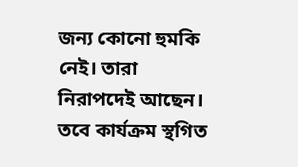জন্য কোনো হুমকি নেই। তারা নিরাপদেই আছেন। তবে কার্যক্রম স্থগিত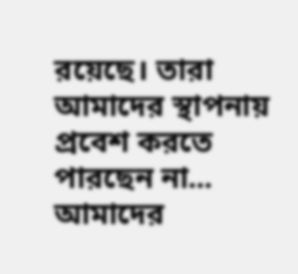রয়েছে। তারা আমাদের স্থাপনায় প্রবেশ করতে পারছেন না... আমাদের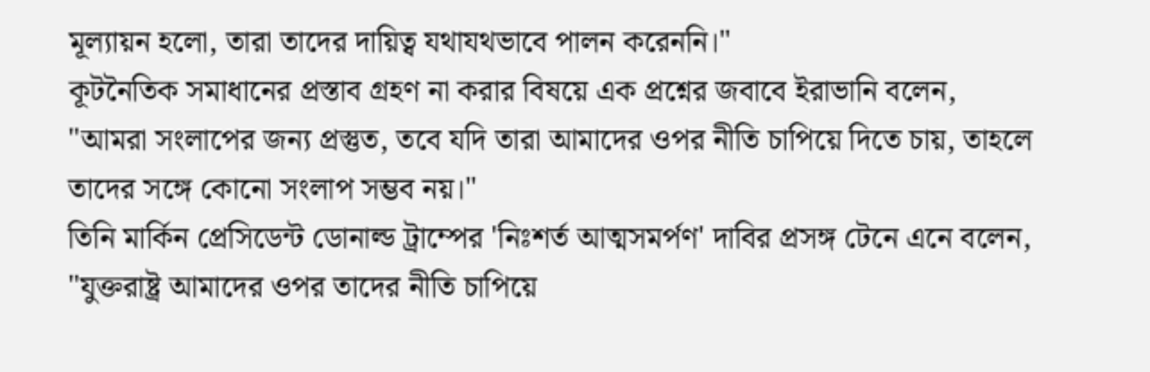মূল্যায়ন হলো, তারা তাদের দায়িত্ব যথাযথভাবে পালন করেননি।"
কূটনৈতিক সমাধানের প্রস্তাব গ্রহণ না করার বিষয়ে এক প্রশ্নের জবাবে ইরাভানি বলেন, "আমরা সংলাপের জন্য প্রস্তুত, তবে যদি তারা আমাদের ওপর নীতি চাপিয়ে দিতে চায়, তাহলে তাদের সঙ্গে কোনো সংলাপ সম্ভব নয়।"
তিনি মার্কিন প্রেসিডেন্ট ডোনাল্ড ট্রাম্পের 'নিঃশর্ত আত্মসমর্পণ' দাবির প্রসঙ্গ টেনে এনে বলেন, "যুক্তরাষ্ট্র আমাদের ওপর তাদের নীতি চাপিয়ে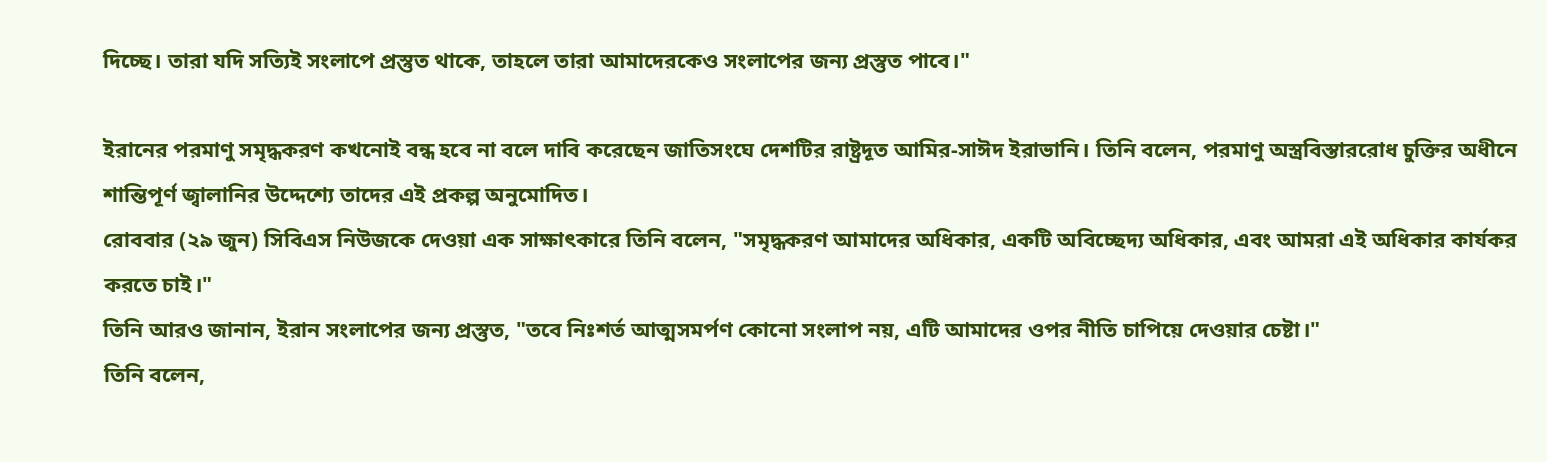দিচ্ছে। তারা যদি সত্যিই সংলাপে প্রস্তুত থাকে, তাহলে তারা আমাদেরকেও সংলাপের জন্য প্রস্তুত পাবে।"

ইরানের পরমাণু সমৃদ্ধকরণ কখনোই বন্ধ হবে না বলে দাবি করেছেন জাতিসংঘে দেশটির রাষ্ট্রদূত আমির-সাঈদ ইরাভানি। তিনি বলেন, পরমাণু অস্ত্রবিস্তাররোধ চুক্তির অধীনে শান্তিপূর্ণ জ্বালানির উদ্দেশ্যে তাদের এই প্রকল্প অনুমোদিত।
রোববার (২৯ জুন) সিবিএস নিউজকে দেওয়া এক সাক্ষাৎকারে তিনি বলেন, "সমৃদ্ধকরণ আমাদের অধিকার, একটি অবিচ্ছেদ্য অধিকার, এবং আমরা এই অধিকার কার্যকর করতে চাই।"
তিনি আরও জানান, ইরান সংলাপের জন্য প্রস্তুত, "তবে নিঃশর্ত আত্মসমর্পণ কোনো সংলাপ নয়, এটি আমাদের ওপর নীতি চাপিয়ে দেওয়ার চেষ্টা।"
তিনি বলেন,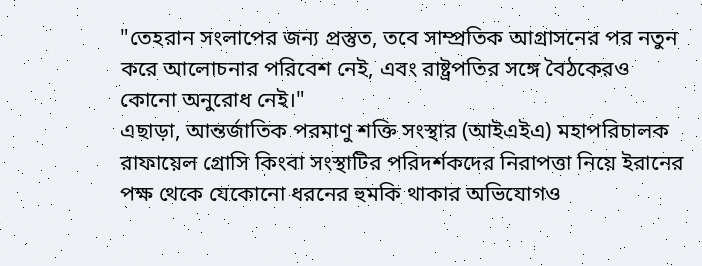"তেহরান সংলাপের জন্য প্রস্তুত, তবে সাম্প্রতিক আগ্রাসনের পর নতুন করে আলোচনার পরিবেশ নেই, এবং রাষ্ট্রপতির সঙ্গে বৈঠকেরও কোনো অনুরোধ নেই।"
এছাড়া, আন্তর্জাতিক পরমাণু শক্তি সংস্থার (আইএইএ) মহাপরিচালক রাফায়েল গ্রোসি কিংবা সংস্থাটির পরিদর্শকদের নিরাপত্তা নিয়ে ইরানের পক্ষ থেকে যেকোনো ধরনের হুমকি থাকার অভিযোগও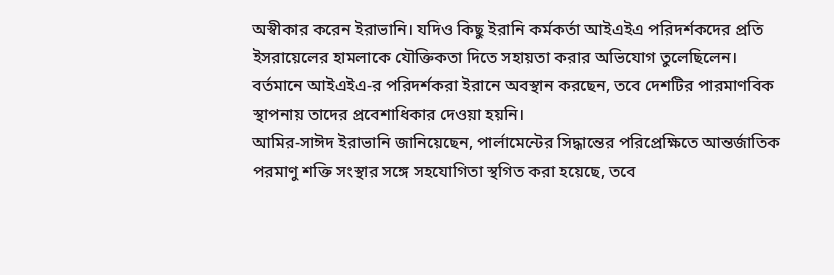অস্বীকার করেন ইরাভানি। যদিও কিছু ইরানি কর্মকর্তা আইএইএ পরিদর্শকদের প্রতি ইসরায়েলের হামলাকে যৌক্তিকতা দিতে সহায়তা করার অভিযোগ তুলেছিলেন। বর্তমানে আইএইএ-র পরিদর্শকরা ইরানে অবস্থান করছেন, তবে দেশটির পারমাণবিক স্থাপনায় তাদের প্রবেশাধিকার দেওয়া হয়নি।
আমির-সাঈদ ইরাভানি জানিয়েছেন, পার্লামেন্টের সিদ্ধান্তের পরিপ্রেক্ষিতে আন্তর্জাতিক পরমাণু শক্তি সংস্থার সঙ্গে সহযোগিতা স্থগিত করা হয়েছে, তবে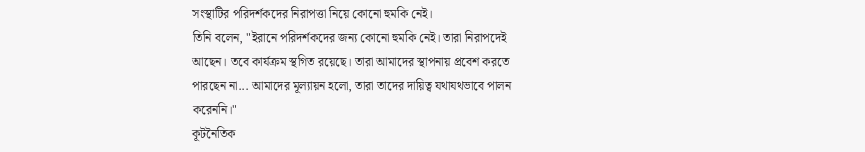সংস্থাটির পরিদর্শকদের নিরাপত্তা নিয়ে কোনো হুমকি নেই।
তিনি বলেন, "ইরানে পরিদর্শকদের জন্য কোনো হুমকি নেই। তারা নিরাপদেই আছেন। তবে কার্যক্রম স্থগিত রয়েছে। তারা আমাদের স্থাপনায় প্রবেশ করতে পারছেন না... আমাদের মূল্যায়ন হলো, তারা তাদের দায়িত্ব যথাযথভাবে পালন করেননি।"
কূটনৈতিক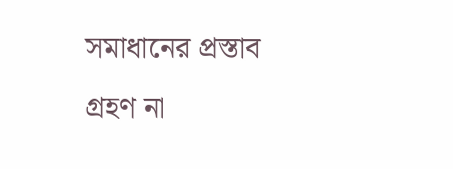সমাধানের প্রস্তাব গ্রহণ না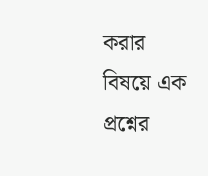করার বিষয়ে এক প্রশ্নের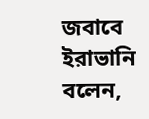জবাবে ইরাভানি বলেন,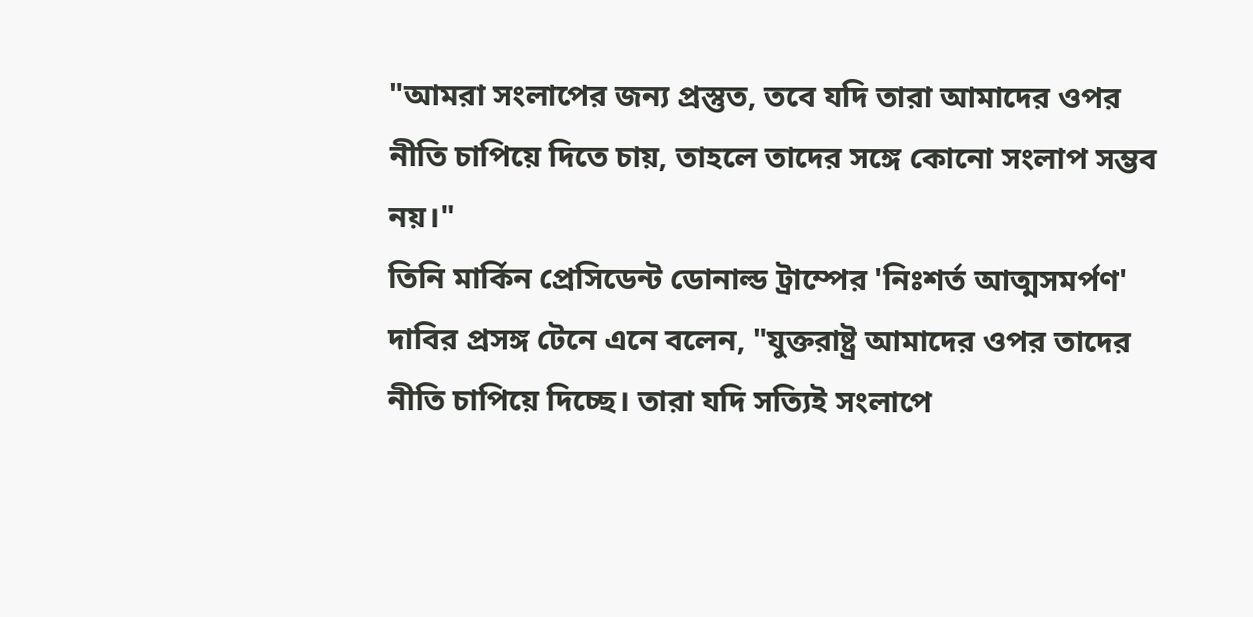"আমরা সংলাপের জন্য প্রস্তুত, তবে যদি তারা আমাদের ওপর নীতি চাপিয়ে দিতে চায়, তাহলে তাদের সঙ্গে কোনো সংলাপ সম্ভব নয়।"
তিনি মার্কিন প্রেসিডেন্ট ডোনাল্ড ট্রাম্পের 'নিঃশর্ত আত্মসমর্পণ' দাবির প্রসঙ্গ টেনে এনে বলেন, "যুক্তরাষ্ট্র আমাদের ওপর তাদের নীতি চাপিয়ে দিচ্ছে। তারা যদি সত্যিই সংলাপে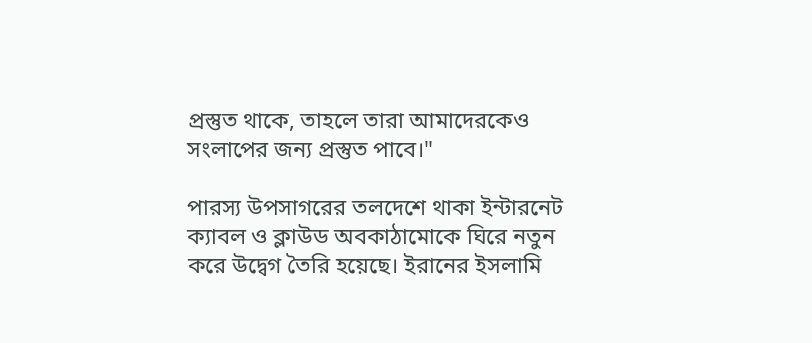প্রস্তুত থাকে, তাহলে তারা আমাদেরকেও সংলাপের জন্য প্রস্তুত পাবে।"

পারস্য উপসাগরের তলদেশে থাকা ইন্টারনেট ক্যাবল ও ক্লাউড অবকাঠামোকে ঘিরে নতুন করে উদ্বেগ তৈরি হয়েছে। ইরানের ইসলামি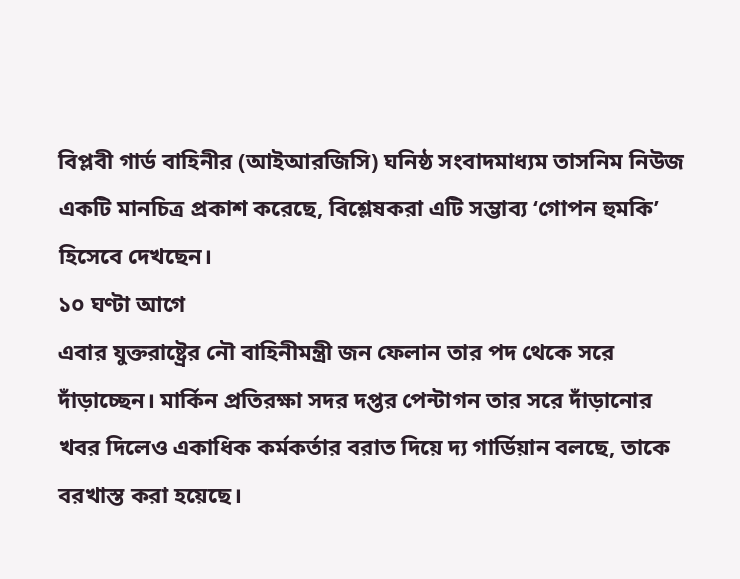বিপ্লবী গার্ড বাহিনীর (আইআরজিসি) ঘনিষ্ঠ সংবাদমাধ্যম তাসনিম নিউজ একটি মানচিত্র প্রকাশ করেছে, বিশ্লেষকরা এটি সম্ভাব্য ‘গোপন হুমকি’ হিসেবে দেখছেন।
১০ ঘণ্টা আগে
এবার যুক্তরাষ্ট্রের নৌ বাহিনীমন্ত্রী জন ফেলান তার পদ থেকে সরে দাঁড়াচ্ছেন। মার্কিন প্রতিরক্ষা সদর দপ্তর পেন্টাগন তার সরে দাঁড়ানোর খবর দিলেও একাধিক কর্মকর্তার বরাত দিয়ে দ্য গার্ডিয়ান বলছে, তাকে বরখাস্ত করা হয়েছে।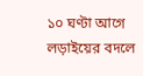১০ ঘণ্টা আগে
লড়াইয়ের বদলে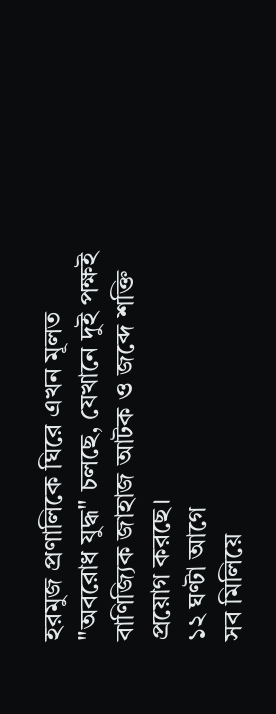হরমুজ প্রণালিকে ঘিরে এখন মূলত "অবরোধ যুদ্ধ" চলছে, যেখানে দুই পক্ষই বাণিজ্যিক জাহাজ আটক ও জব্দে শক্তি প্রয়োগ করছে।
১২ ঘণ্টা আগে
সব মিলিয়ে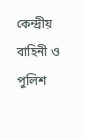কেন্দ্রীয় বাহিনী ও পুলিশ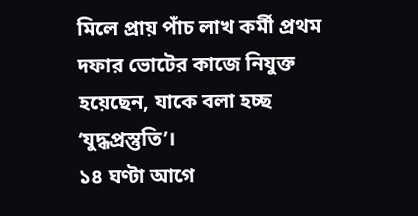মিলে প্রায় পাঁচ লাখ কর্মী প্রথম দফার ভোটের কাজে নিযুক্ত হয়েছেন, যাকে বলা হচ্ছ ‘যুদ্ধপ্রস্তুতি’।
১৪ ঘণ্টা আগে